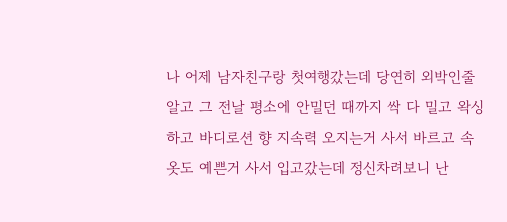나 어제 남자친구랑 첫여행갔는데 당연히 외박인줄알고 그 전날 평소에 안밀던 때까지 싹 다 밀고 왁싱하고 바디로션 향 지속력 오지는거 사서 바르고 속옷도 예쁜거 사서 입고갔는데 정신차려보니 난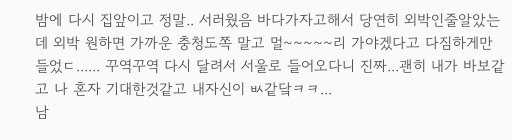밤에 다시 집앞이고 정말.. 서러웠음 바다가자고해서 당연히 외박인줄알았는데 외박 원하면 가까운 충청도쪽 말고 멀~~~~~리 가야겠다고 다짐하게만들었ㄷ...... 꾸역꾸역 다시 달려서 서울로 들어오다니 진짜...괜히 내가 바보같고 나 혼자 기대한것같고 내자신이 ㅄ같닼ㅋㅋ...
남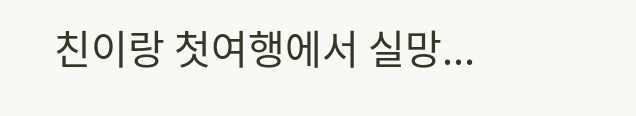친이랑 첫여행에서 실망...